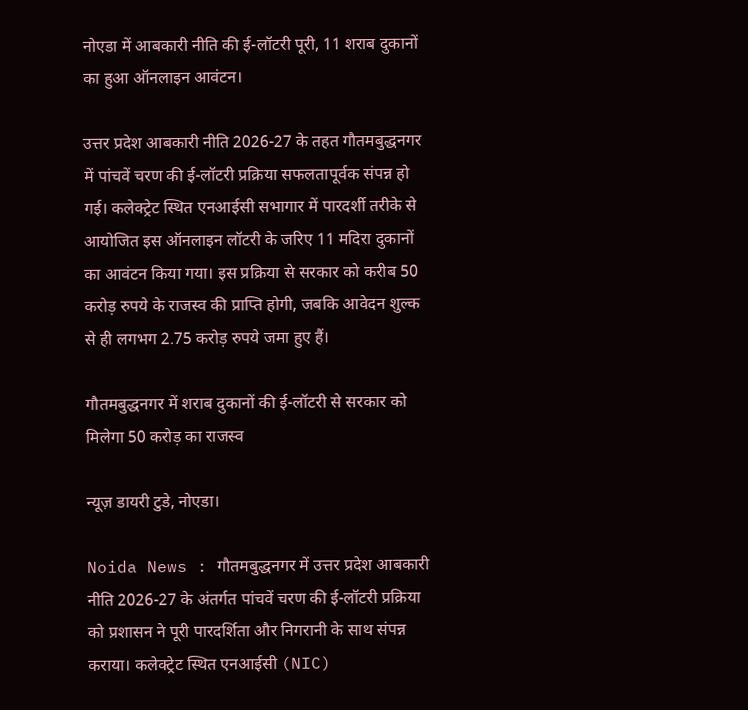नोएडा में आबकारी नीति की ई-लॉटरी पूरी, 11 शराब दुकानों का हुआ ऑनलाइन आवंटन।

उत्तर प्रदेश आबकारी नीति 2026-27 के तहत गौतमबुद्धनगर में पांचवें चरण की ई-लॉटरी प्रक्रिया सफलतापूर्वक संपन्न हो गई। कलेक्ट्रेट स्थित एनआईसी सभागार में पारदर्शी तरीके से आयोजित इस ऑनलाइन लॉटरी के जरिए 11 मदिरा दुकानों का आवंटन किया गया। इस प्रक्रिया से सरकार को करीब 50 करोड़ रुपये के राजस्व की प्राप्ति होगी, जबकि आवेदन शुल्क से ही लगभग 2.75 करोड़ रुपये जमा हुए हैं।

गौतमबुद्धनगर में शराब दुकानों की ई-लॉटरी से सरकार को मिलेगा 50 करोड़ का राजस्व

न्यूज़ डायरी टुडे, नोएडा।

Noida News : गौतमबुद्धनगर में उत्तर प्रदेश आबकारी नीति 2026-27 के अंतर्गत पांचवें चरण की ई-लॉटरी प्रक्रिया को प्रशासन ने पूरी पारदर्शिता और निगरानी के साथ संपन्न कराया। कलेक्ट्रेट स्थित एनआईसी (NIC)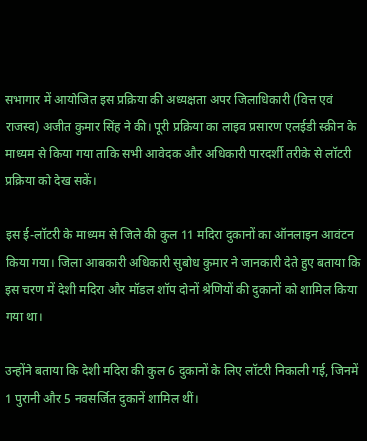सभागार में आयोजित इस प्रक्रिया की अध्यक्षता अपर जिलाधिकारी (वित्त एवं राजस्व) अजीत कुमार सिंह ने की। पूरी प्रक्रिया का लाइव प्रसारण एलईडी स्क्रीन के माध्यम से किया गया ताकि सभी आवेदक और अधिकारी पारदर्शी तरीके से लॉटरी प्रक्रिया को देख सकें।

इस ई-लॉटरी के माध्यम से जिले की कुल 11 मदिरा दुकानों का ऑनलाइन आवंटन किया गया। जिला आबकारी अधिकारी सुबोध कुमार ने जानकारी देते हुए बताया कि इस चरण में देशी मदिरा और मॉडल शॉप दोनों श्रेणियों की दुकानों को शामिल किया गया था।

उन्होंने बताया कि देशी मदिरा की कुल 6 दुकानों के लिए लॉटरी निकाली गई, जिनमें 1 पुरानी और 5 नवसर्जित दुकानें शामिल थीं।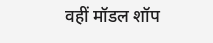वहीं मॉडल शॉप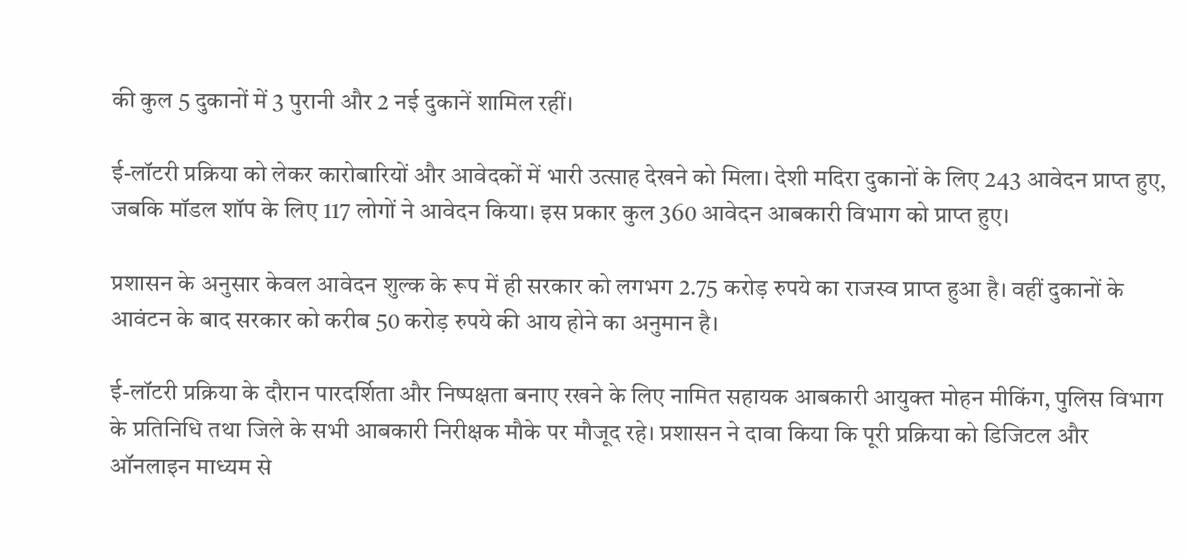की कुल 5 दुकानों में 3 पुरानी और 2 नई दुकानें शामिल रहीं।

ई-लॉटरी प्रक्रिया को लेकर कारोबारियों और आवेदकों में भारी उत्साह देखने को मिला। देशी मदिरा दुकानों के लिए 243 आवेदन प्राप्त हुए, जबकि मॉडल शॉप के लिए 117 लोगों ने आवेदन किया। इस प्रकार कुल 360 आवेदन आबकारी विभाग को प्राप्त हुए।

प्रशासन के अनुसार केवल आवेदन शुल्क के रूप में ही सरकार को लगभग 2.75 करोड़ रुपये का राजस्व प्राप्त हुआ है। वहीं दुकानों के आवंटन के बाद सरकार को करीब 50 करोड़ रुपये की आय होने का अनुमान है।

ई-लॉटरी प्रक्रिया के दौरान पारदर्शिता और निष्पक्षता बनाए रखने के लिए नामित सहायक आबकारी आयुक्त मोहन मीकिंग, पुलिस विभाग के प्रतिनिधि तथा जिले के सभी आबकारी निरीक्षक मौके पर मौजूद रहे। प्रशासन ने दावा किया कि पूरी प्रक्रिया को डिजिटल और ऑनलाइन माध्यम से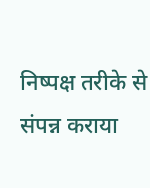निष्पक्ष तरीके से संपन्न कराया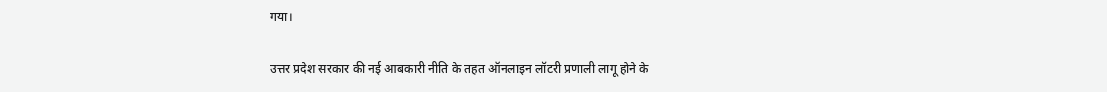गया।

उत्तर प्रदेश सरकार की नई आबकारी नीति के तहत ऑनलाइन लॉटरी प्रणाली लागू होने के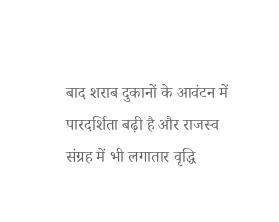बाद शराब दुकानों के आवंटन में पारदर्शिता बढ़ी है और राजस्व संग्रह में भी लगातार वृद्धि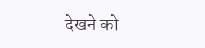देखने को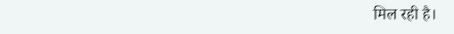मिल रही है।